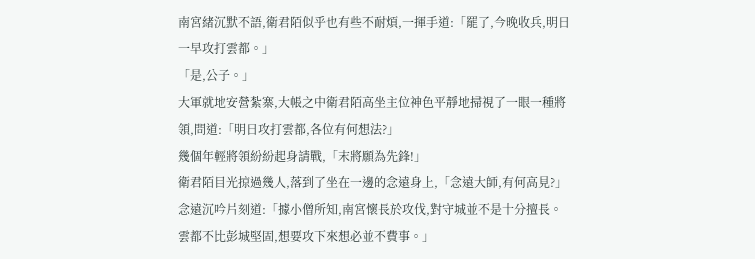南宮緒沉默不語,衛君陌似乎也有些不耐煩,一揮手道:「罷了,今晚收兵,明日一早攻打雲都。」
「是,公子。」
大軍就地安營紮寨,大帳之中衛君陌高坐主位神色平靜地掃視了一眼一種將領,問道:「明日攻打雲都,各位有何想法?」
幾個年輕將領紛紛起身請戰,「末將願為先鋒!」
衛君陌目光掠過幾人,落到了坐在一邊的念遠身上,「念遠大師,有何高見?」
念遠沉吟片刻道:「據小僧所知,南宮懷長於攻伐,對守城並不是十分擅長。雲都不比彭城堅固,想要攻下來想必並不費事。」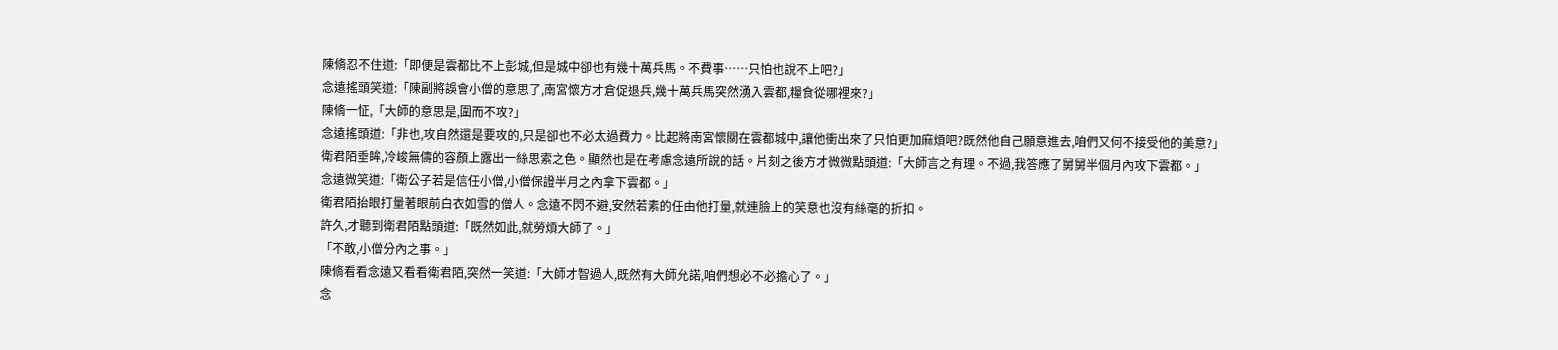陳脩忍不住道:「即便是雲都比不上彭城,但是城中卻也有幾十萬兵馬。不費事……只怕也說不上吧?」
念遠搖頭笑道:「陳副將誤會小僧的意思了,南宮懷方才倉促退兵,幾十萬兵馬突然湧入雲都,糧食從哪裡來?」
陳脩一怔,「大師的意思是,圍而不攻?」
念遠搖頭道:「非也,攻自然還是要攻的,只是卻也不必太過費力。比起將南宮懷關在雲都城中,讓他衝出來了只怕更加麻煩吧?既然他自己願意進去,咱們又何不接受他的美意?」
衛君陌垂眸,冷峻無儔的容顏上露出一絲思索之色。顯然也是在考慮念遠所說的話。片刻之後方才微微點頭道:「大師言之有理。不過,我答應了舅舅半個月內攻下雲都。」
念遠微笑道:「衛公子若是信任小僧,小僧保證半月之內拿下雲都。」
衛君陌抬眼打量著眼前白衣如雪的僧人。念遠不閃不避,安然若素的任由他打量,就連臉上的笑意也沒有絲毫的折扣。
許久,才聽到衛君陌點頭道:「既然如此,就勞煩大師了。」
「不敢,小僧分內之事。」
陳脩看看念遠又看看衛君陌,突然一笑道:「大師才智過人,既然有大師允諾,咱們想必不必擔心了。」
念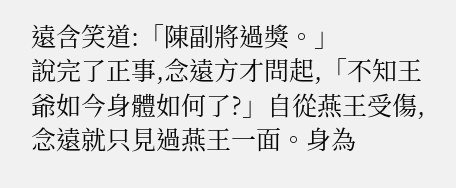遠含笑道:「陳副將過獎。」
說完了正事,念遠方才問起,「不知王爺如今身體如何了?」自從燕王受傷,念遠就只見過燕王一面。身為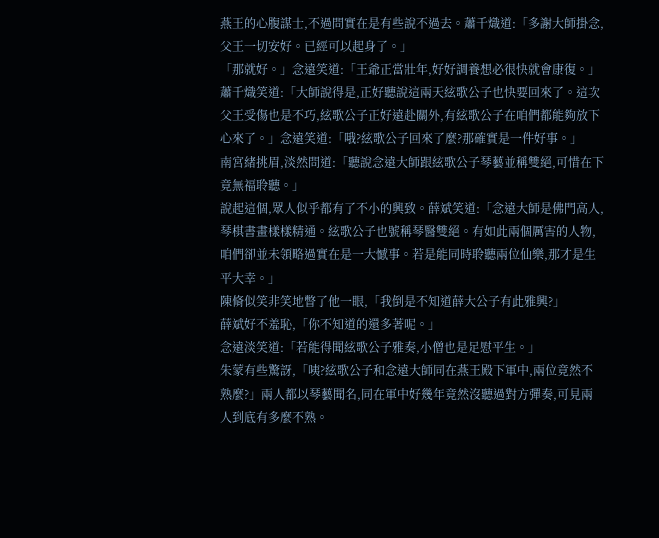燕王的心腹謀士,不過問實在是有些說不過去。蕭千熾道:「多謝大師掛念,父王一切安好。已經可以起身了。」
「那就好。」念遠笑道:「王爺正當壯年,好好調養想必很快就會康復。」
蕭千熾笑道:「大師說得是,正好聽說這兩天絃歌公子也快要回來了。這次父王受傷也是不巧,絃歌公子正好遠赴關外,有絃歌公子在咱們都能夠放下心來了。」念遠笑道:「哦?絃歌公子回來了麼?那確實是一件好事。」
南宮緒挑眉,淡然問道:「聽說念遠大師跟絃歌公子琴藝並稱雙絕,可惜在下竟無福聆聽。」
說起這個,眾人似乎都有了不小的興致。薛斌笑道:「念遠大師是佛門高人,琴棋書畫樣樣精通。絃歌公子也號稱琴醫雙絕。有如此兩個厲害的人物,咱們卻並未領略過實在是一大憾事。若是能同時聆聽兩位仙樂,那才是生平大幸。」
陳脩似笑非笑地瞥了他一眼,「我倒是不知道薛大公子有此雅興?」
薛斌好不羞恥,「你不知道的還多著呢。」
念遠淡笑道:「若能得聞絃歌公子雅奏,小僧也是足慰平生。」
朱蒙有些驚訝,「咦?絃歌公子和念遠大師同在燕王殿下軍中,兩位竟然不熟麼?」兩人都以琴藝聞名,同在軍中好幾年竟然沒聽過對方彈奏,可見兩人到底有多麼不熟。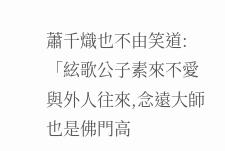蕭千熾也不由笑道:「絃歌公子素來不愛與外人往來,念遠大師也是佛門高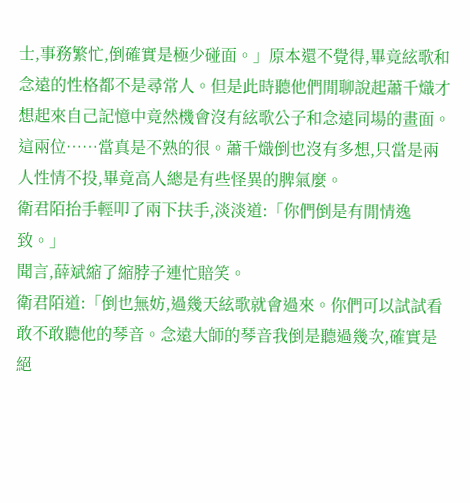士,事務繁忙,倒確實是極少碰面。」原本還不覺得,畢竟絃歌和念遠的性格都不是尋常人。但是此時聽他們閒聊說起蕭千熾才想起來自己記憶中竟然機會沒有絃歌公子和念遠同場的畫面。這兩位……當真是不熟的很。蕭千熾倒也沒有多想,只當是兩人性情不投,畢竟高人總是有些怪異的脾氣麼。
衛君陌抬手輕叩了兩下扶手,淡淡道:「你們倒是有閒情逸致。」
聞言,薛斌縮了縮脖子連忙賠笑。
衛君陌道:「倒也無妨,過幾天絃歌就會過來。你們可以試試看敢不敢聽他的琴音。念遠大師的琴音我倒是聽過幾次,確實是絕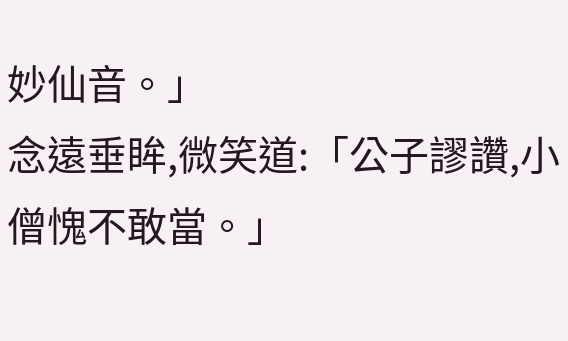妙仙音。」
念遠垂眸,微笑道:「公子謬讚,小僧愧不敢當。」